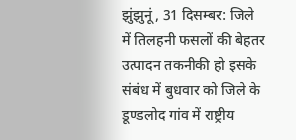झुंझुनूं, 31 दिसम्बर: जिले में तिलहनी फसलों की बेहतर उत्पादन तकनीकी हो इसके संबंध में बुधवार को जिले के डूण्डलोद गांव में राष्ट्रीय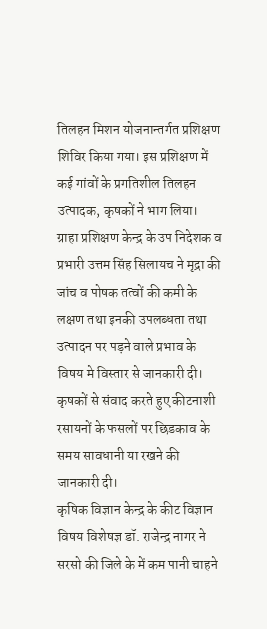तिलहन मिशन योजनान्तर्गत प्रशिक्षण शिविर किया गया। इस प्रशिक्षण में कई गांवों के प्रगतिशील तिलहन उत्पादक, कृषकों ने भाग लिया।
ग्राहा प्रशिक्षण केन्द्र के उप निदेशक व प्रभारी उत्तम सिंह सिलायच ने मृद्रा की जांच व पोषक तत्वों की कमी के लक्षण तथा इनकी उपलब्धता तथा उत्पादन पर पड़ने वाले प्रभाव के विषय मे विस्तार से जानकारी दी। कृषकों से संवाद करते हुए कीटनाशी रसायनों के फसलों पर छिडकाव के समय सावधानी या रखने की जानकारी दी।
कृषिक विज्ञान केन्द्र के कीट विज्ञान विषय विशेषज्ञ डॉ. राजेन्द्र नागर ने सरसो की जिले के में कम पानी चाहने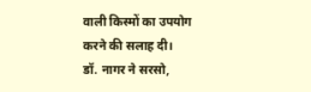वाली किस्मों का उपयोग करने की सलाह दी।
डॉ. नागर ने सरसो,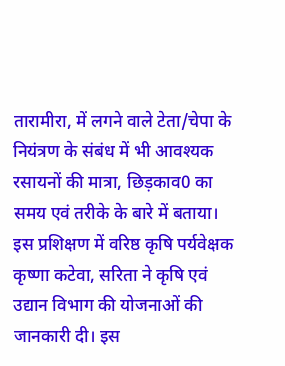तारामीरा, में लगने वाले टेता/चेपा के नियंत्रण के संबंध में भी आवश्यक रसायनों की मात्रा, छिड़काव0 का समय एवं तरीके के बारे में बताया।
इस प्रशिक्षण में वरिष्ठ कृषि पर्यवेक्षक कृष्णा कटेवा, सरिता ने कृषि एवं उद्यान विभाग की योजनाओं की जानकारी दी। इस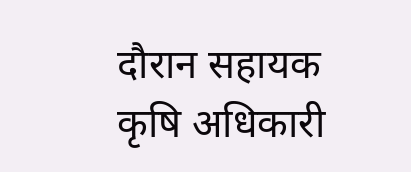दौरान सहायक कृषि अधिकारी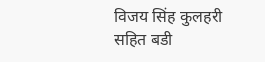विजय सिंह कुलहरी सहित बडी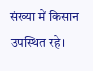संख्या में किसान उपस्थित रहे।